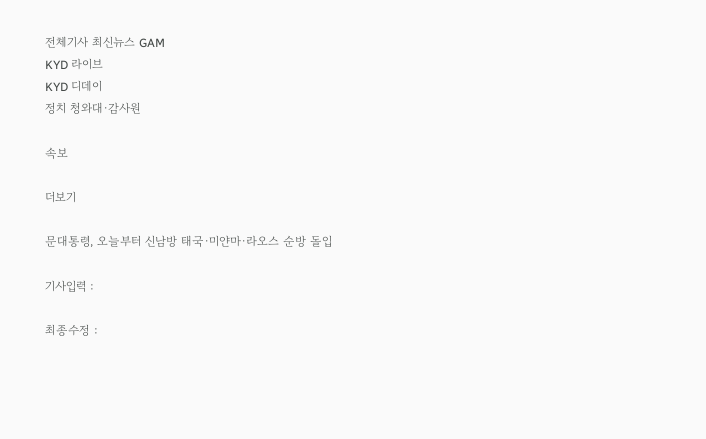전체기사 최신뉴스 GAM
KYD 라이브
KYD 디데이
정치 청와대·감사원

속보

더보기

문대통령, 오늘부터 신남방 태국·미얀마·라오스 순방 돌입

기사입력 :

최종수정 :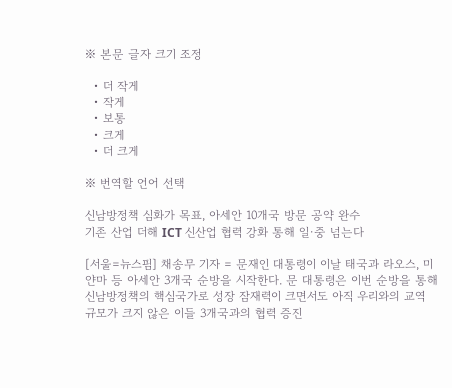※ 본문 글자 크기 조정

  • 더 작게
  • 작게
  • 보통
  • 크게
  • 더 크게

※ 번역할 언어 선택

신남방정책 심화가 목표, 아세안 10개국 방문 공약 완수
기존 산업 더해 ICT 신산업 협력 강화 통해 일·중 넘는다

[서울=뉴스핌] 채송무 기자 = 문재인 대통령이 이날 태국과 라오스, 미얀마 등 아세안 3개국 순방을 시작한다. 문 대통령은 이번 순방을 통해 신남방정책의 핵심국가로 성장 잠재력이 크면서도 아직 우리와의 교역 규모가 크지 않은 이들 3개국과의 협력 증진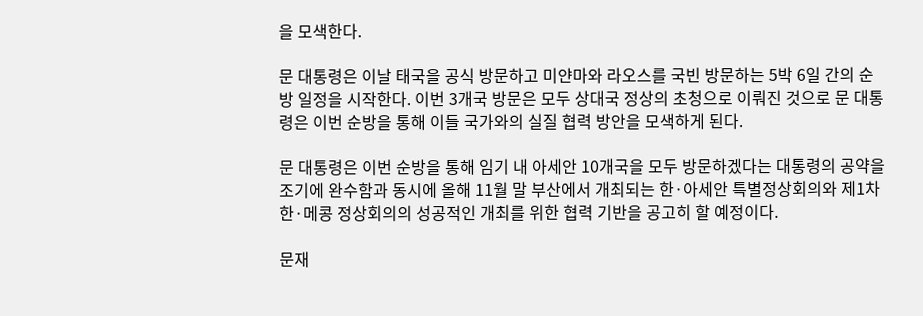을 모색한다.

문 대통령은 이날 태국을 공식 방문하고 미얀마와 라오스를 국빈 방문하는 5박 6일 간의 순방 일정을 시작한다. 이번 3개국 방문은 모두 상대국 정상의 초청으로 이뤄진 것으로 문 대통령은 이번 순방을 통해 이들 국가와의 실질 협력 방안을 모색하게 된다.

문 대통령은 이번 순방을 통해 임기 내 아세안 10개국을 모두 방문하겠다는 대통령의 공약을 조기에 완수함과 동시에 올해 11월 말 부산에서 개최되는 한·아세안 특별정상회의와 제1차 한·메콩 정상회의의 성공적인 개최를 위한 협력 기반을 공고히 할 예정이다.

문재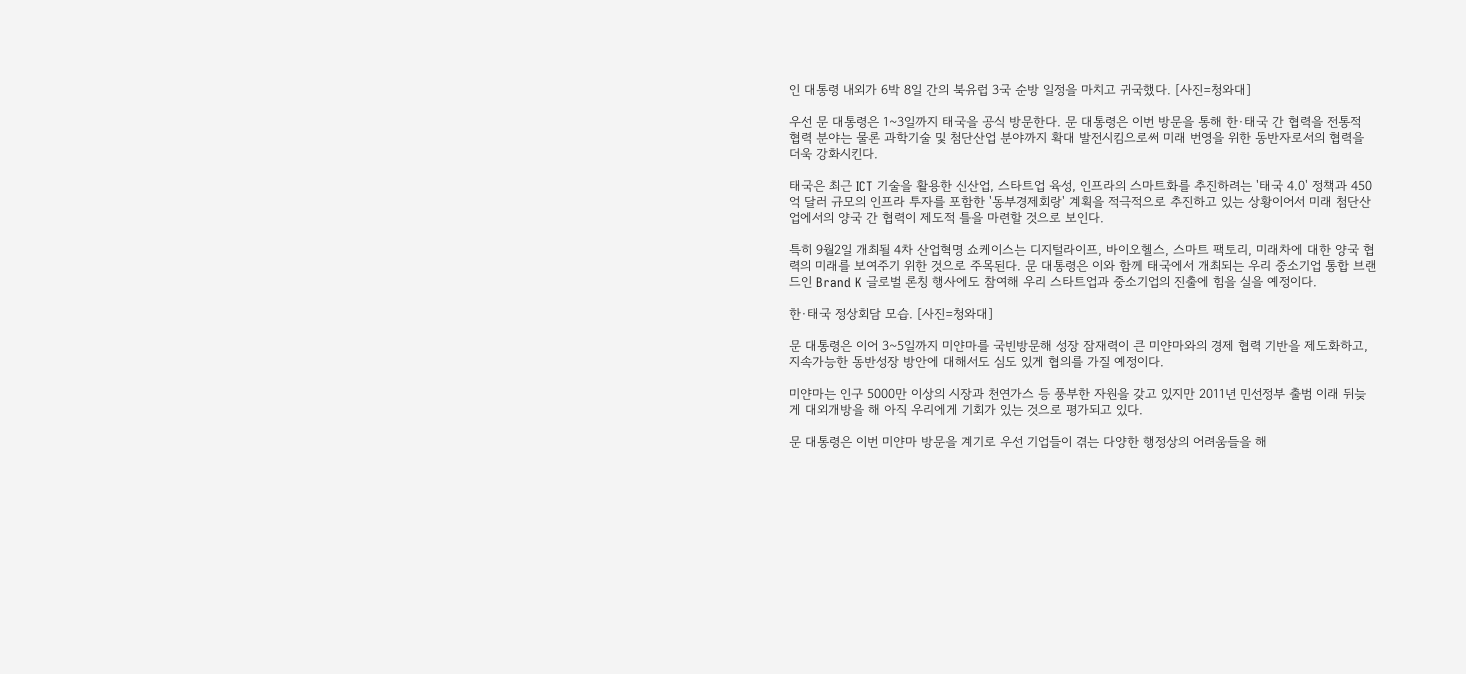인 대통령 내외가 6박 8일 간의 북유럽 3국 순방 일정을 마치고 귀국했다. [사진=청와대]

우선 문 대통령은 1~3일까지 태국을 공식 방문한다. 문 대통령은 이번 방문을 통해 한·태국 간 협력을 전통적 협력 분야는 물론 과학기술 및 첨단산업 분야까지 확대 발전시킴으로써 미래 번영을 위한 동반자로서의 협력을 더욱 강화시킨다.

태국은 최근 ICT 기술을 활용한 신산업, 스타트업 육성, 인프라의 스마트화를 추진하려는 '태국 4.0' 정책과 450억 달러 규모의 인프라 투자를 포함한 '동부경제회랑' 계획을 적극적으로 추진하고 있는 상황이어서 미래 첨단산업에서의 양국 간 협력이 제도적 틀을 마련할 것으로 보인다.

특히 9월2일 개최될 4차 산업혁명 쇼케이스는 디지털라이프, 바이오헬스, 스마트 팩토리, 미래차에 대한 양국 협력의 미래를 보여주기 위한 것으로 주목된다. 문 대통령은 이와 함께 태국에서 개최되는 우리 중소기업 통합 브랜드인 Brand K 글로벌 론칭 행사에도 참여해 우리 스타트업과 중소기업의 진출에 힘을 실을 예정이다.

한·태국 정상회담 모습. [사진=청와대]

문 대통령은 이어 3~5일까지 미얀마를 국빈방문해 성장 잠재력이 큰 미얀마와의 경제 협력 기반을 제도화하고, 지속가능한 동반성장 방안에 대해서도 심도 있게 협의를 가질 예정이다.

미얀마는 인구 5000만 이상의 시장과 천연가스 등 풍부한 자원을 갖고 있지만 2011년 민선정부 출범 이래 뒤늦게 대외개방을 해 아직 우리에게 기회가 있는 것으로 평가되고 있다.

문 대통령은 이번 미얀마 방문을 계기로 우선 기업들이 겪는 다양한 행정상의 어려움들을 해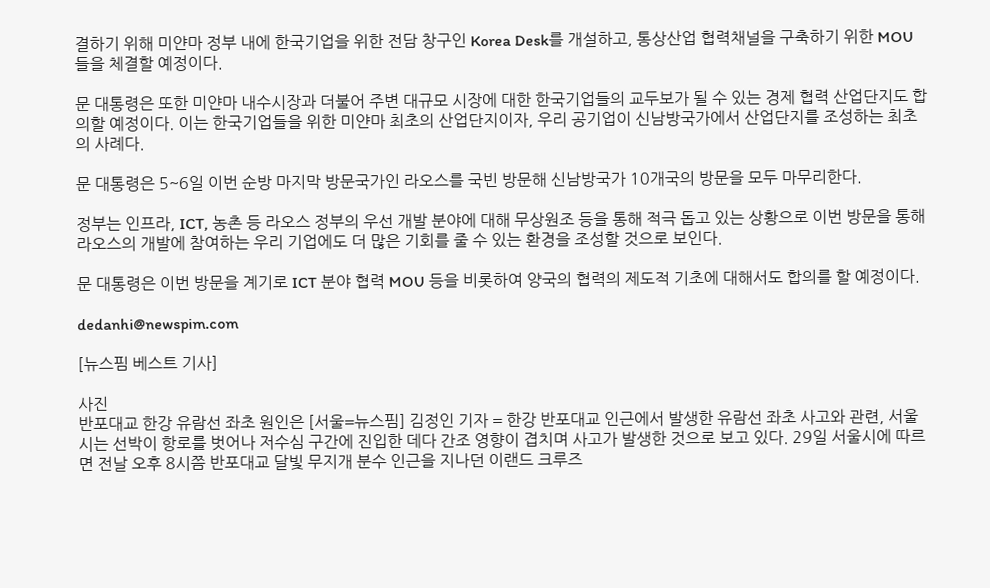결하기 위해 미얀마 정부 내에 한국기업을 위한 전담 창구인 Korea Desk를 개설하고, 통상산업 협력채널을 구축하기 위한 MOU들을 체결할 예정이다.

문 대통령은 또한 미얀마 내수시장과 더불어 주변 대규모 시장에 대한 한국기업들의 교두보가 될 수 있는 경제 협력 산업단지도 합의할 예정이다. 이는 한국기업들을 위한 미얀마 최초의 산업단지이자, 우리 공기업이 신남방국가에서 산업단지를 조성하는 최초의 사례다.

문 대통령은 5~6일 이번 순방 마지막 방문국가인 라오스를 국빈 방문해 신남방국가 10개국의 방문을 모두 마무리한다.

정부는 인프라, ICT, 농촌 등 라오스 정부의 우선 개발 분야에 대해 무상원조 등을 통해 적극 돕고 있는 상황으로 이번 방문을 통해 라오스의 개발에 참여하는 우리 기업에도 더 많은 기회를 줄 수 있는 환경을 조성할 것으로 보인다.

문 대통령은 이번 방문을 계기로 ICT 분야 협력 MOU 등을 비롯하여 양국의 협력의 제도적 기초에 대해서도 합의를 할 예정이다.

dedanhi@newspim.com

[뉴스핌 베스트 기사]

사진
반포대교 한강 유람선 좌초 원인은 [서울=뉴스핌] 김정인 기자 = 한강 반포대교 인근에서 발생한 유람선 좌초 사고와 관련, 서울시는 선박이 항로를 벗어나 저수심 구간에 진입한 데다 간조 영향이 겹치며 사고가 발생한 것으로 보고 있다. 29일 서울시에 따르면 전날 오후 8시쯤 반포대교 달빛 무지개 분수 인근을 지나던 이랜드 크루즈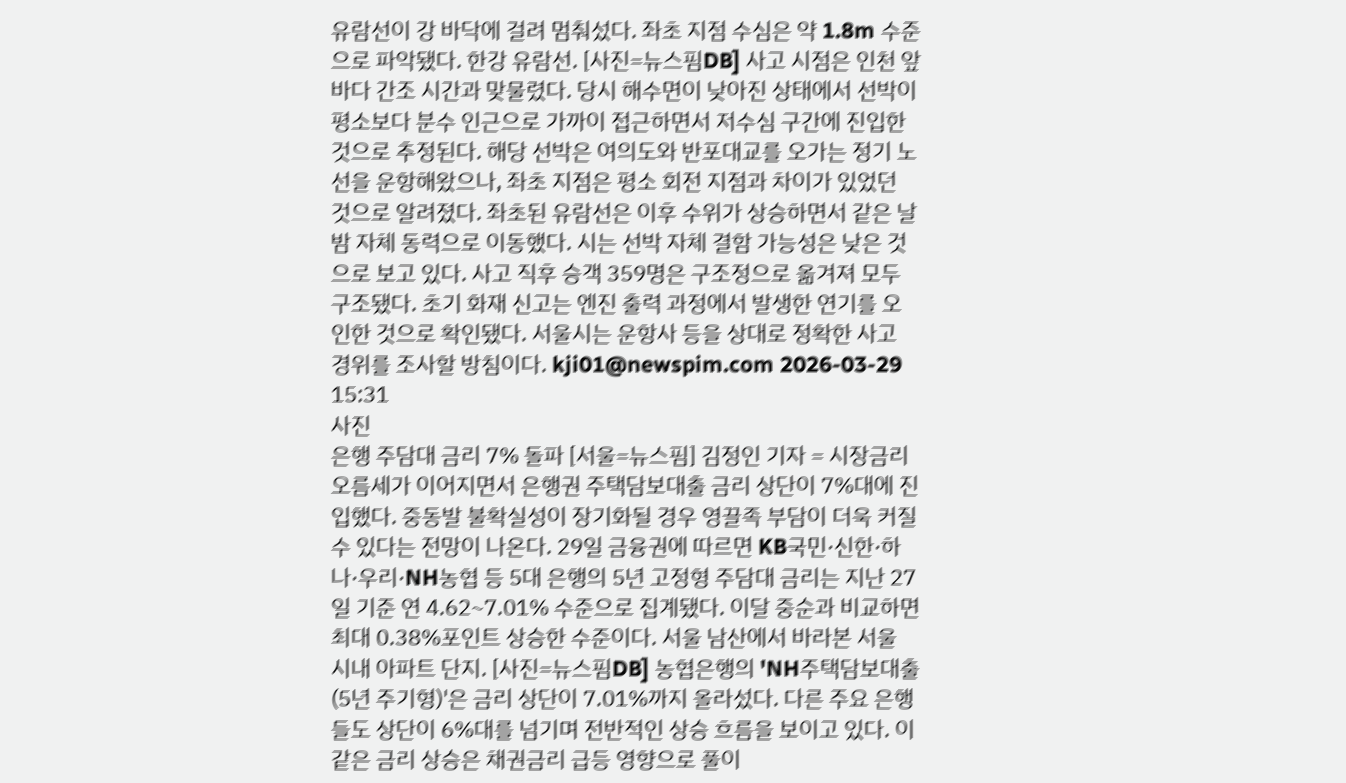유람선이 강 바닥에 걸려 멈춰섰다. 좌초 지점 수심은 약 1.8m 수준으로 파악됐다. 한강 유람선. [사진=뉴스핌DB] 사고 시점은 인천 앞바다 간조 시간과 맞물렸다. 당시 해수면이 낮아진 상태에서 선박이 평소보다 분수 인근으로 가까이 접근하면서 저수심 구간에 진입한 것으로 추정된다. 해당 선박은 여의도와 반포대교를 오가는 정기 노선을 운항해왔으나, 좌초 지점은 평소 회전 지점과 차이가 있었던 것으로 알려졌다. 좌초된 유람선은 이후 수위가 상승하면서 같은 날 밤 자체 동력으로 이동했다. 시는 선박 자체 결함 가능성은 낮은 것으로 보고 있다. 사고 직후 승객 359명은 구조정으로 옮겨져 모두 구조됐다. 초기 화재 신고는 엔진 출력 과정에서 발생한 연기를 오인한 것으로 확인됐다. 서울시는 운항사 등을 상대로 정확한 사고 경위를 조사할 방침이다. kji01@newspim.com 2026-03-29 15:31
사진
은행 주담대 금리 7% 돌파 [서울=뉴스핌] 김정인 기자 = 시장금리 오름세가 이어지면서 은행권 주택담보대출 금리 상단이 7%대에 진입했다. 중동발 불확실성이 장기화될 경우 영끌족 부담이 더욱 커질 수 있다는 전망이 나온다. 29일 금융권에 따르면 KB국민·신한·하나·우리·NH농협 등 5대 은행의 5년 고정형 주담대 금리는 지난 27일 기준 연 4.62~7.01% 수준으로 집계됐다. 이달 중순과 비교하면 최대 0.38%포인트 상승한 수준이다. 서울 남산에서 바라본 서울 시내 아파트 단지. [사진=뉴스핌DB] 농협은행의 'NH주택담보대출(5년 주기형)'은 금리 상단이 7.01%까지 올라섰다. 다른 주요 은행들도 상단이 6%대를 넘기며 전반적인 상승 흐름을 보이고 있다. 이 같은 금리 상승은 채권금리 급등 영향으로 풀이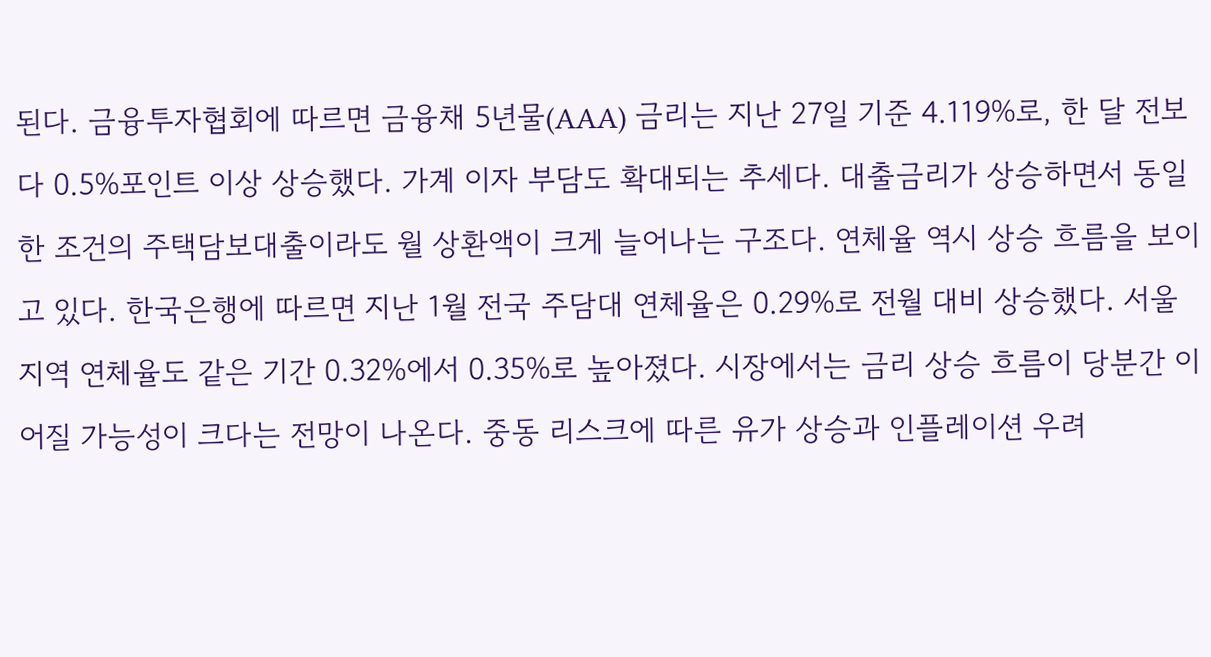된다. 금융투자협회에 따르면 금융채 5년물(AAA) 금리는 지난 27일 기준 4.119%로, 한 달 전보다 0.5%포인트 이상 상승했다. 가계 이자 부담도 확대되는 추세다. 대출금리가 상승하면서 동일한 조건의 주택담보대출이라도 월 상환액이 크게 늘어나는 구조다. 연체율 역시 상승 흐름을 보이고 있다. 한국은행에 따르면 지난 1월 전국 주담대 연체율은 0.29%로 전월 대비 상승했다. 서울 지역 연체율도 같은 기간 0.32%에서 0.35%로 높아졌다. 시장에서는 금리 상승 흐름이 당분간 이어질 가능성이 크다는 전망이 나온다. 중동 리스크에 따른 유가 상승과 인플레이션 우려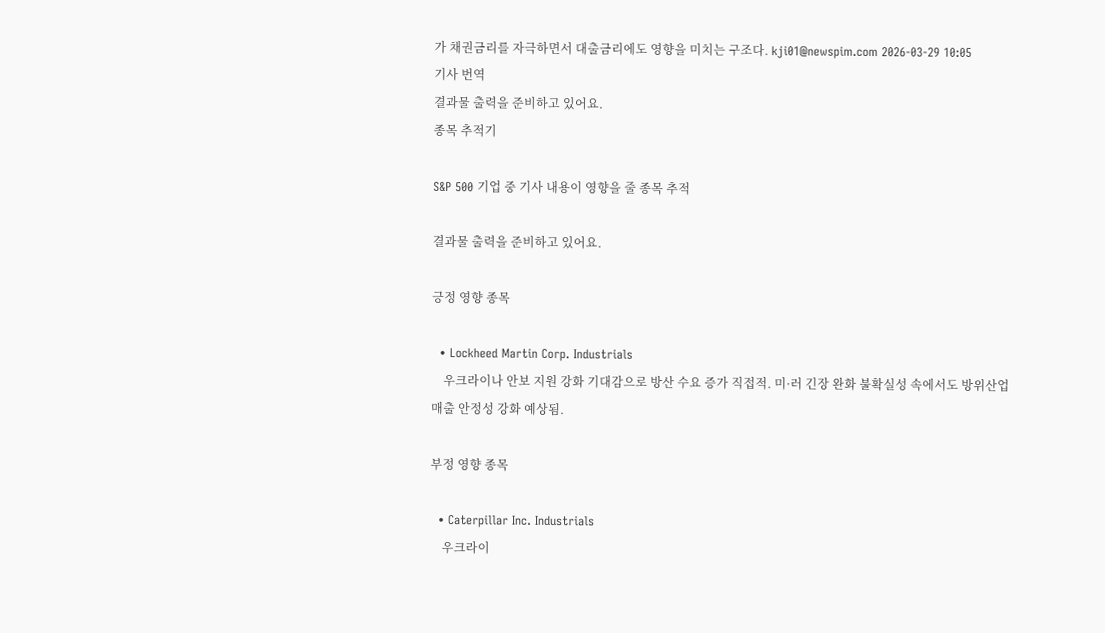가 채권금리를 자극하면서 대출금리에도 영향을 미치는 구조다. kji01@newspim.com 2026-03-29 10:05
기사 번역
결과물 출력을 준비하고 있어요.
종목 추적기

S&P 500 기업 중 기사 내용이 영향을 줄 종목 추적

결과물 출력을 준비하고 있어요.

긍정 영향 종목

  • Lockheed Martin Corp. Industrials
    우크라이나 안보 지원 강화 기대감으로 방산 수요 증가 직접적. 미·러 긴장 완화 불확실성 속에서도 방위산업 매출 안정성 강화 예상됨.

부정 영향 종목

  • Caterpillar Inc. Industrials
    우크라이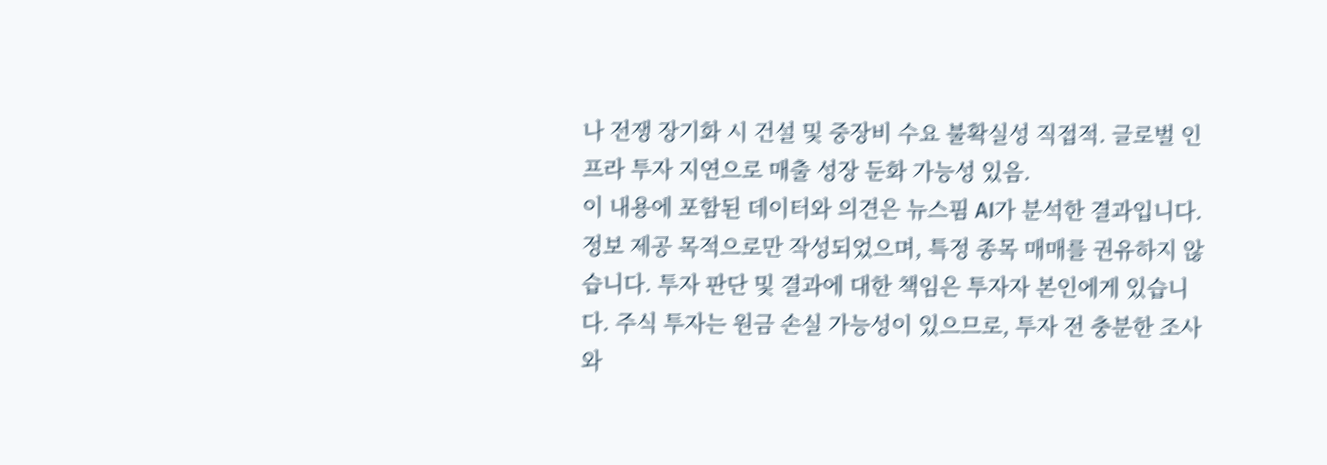나 전쟁 장기화 시 건설 및 중장비 수요 불확실성 직접적. 글로벌 인프라 투자 지연으로 매출 성장 둔화 가능성 있음.
이 내용에 포함된 데이터와 의견은 뉴스핌 AI가 분석한 결과입니다. 정보 제공 목적으로만 작성되었으며, 특정 종목 매매를 권유하지 않습니다. 투자 판단 및 결과에 대한 책임은 투자자 본인에게 있습니다. 주식 투자는 원금 손실 가능성이 있으므로, 투자 전 충분한 조사와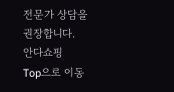전문가 상담을 권장합니다.
안다쇼핑
Top으로 이동